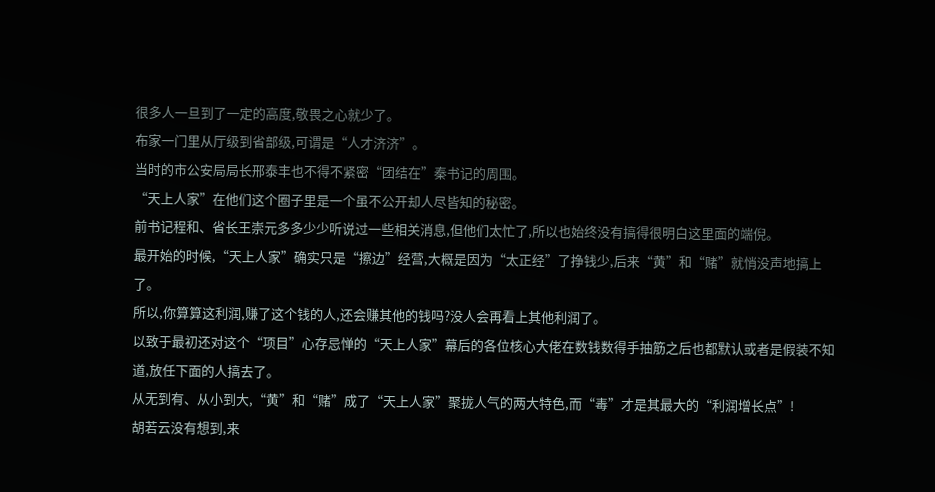很多人一旦到了一定的高度,敬畏之心就少了。
布家一门里从厅级到省部级,可谓是“人才济济”。
当时的市公安局局长邢泰丰也不得不紧密“团结在”秦书记的周围。
“天上人家”在他们这个圈子里是一个虽不公开却人尽皆知的秘密。
前书记程和、省长王崇元多多少少听说过一些相关消息,但他们太忙了,所以也始终没有搞得很明白这里面的端倪。
最开始的时候,“天上人家”确实只是“擦边”经营,大概是因为“太正经”了挣钱少,后来“黄”和“赌”就悄没声地搞上了。
所以,你算算这利润,赚了这个钱的人,还会赚其他的钱吗?没人会再看上其他利润了。
以致于最初还对这个“项目”心存忌惮的“天上人家”幕后的各位核心大佬在数钱数得手抽筋之后也都默认或者是假装不知道,放任下面的人搞去了。
从无到有、从小到大,“黄”和“赌”成了“天上人家”聚拢人气的两大特色,而“毒”才是其最大的“利润增长点”!
胡若云没有想到,来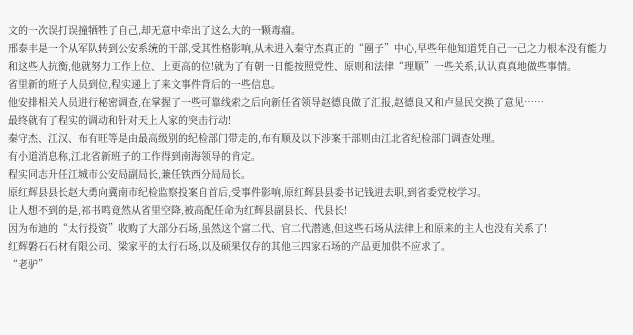文的一次误打误撞牺牲了自己,却无意中牵出了这么大的一颗毒瘤。
邢泰丰是一个从军队转到公安系统的干部,受其性格影响,从未进入秦守杰真正的“圈子”中心,早些年他知道凭自己一己之力根本没有能力和这些人抗衡,他就努力工作上位、上更高的位!就为了有朝一日能按照党性、原则和法律“理顺”一些关系,认认真真地做些事情。
省里新的班子人员到位,程实递上了来文事件背后的一些信息。
他安排相关人员进行秘密调查,在掌握了一些可靠线索之后向新任省领导赵德良做了汇报,赵德良又和卢显民交换了意见……
最终就有了程实的调动和针对天上人家的突击行动!
秦守杰、江汉、布有旺等是由最高级别的纪检部门带走的,布有顺及以下涉案干部则由江北省纪检部门调查处理。
有小道消息称,江北省新班子的工作得到南海领导的肯定。
程实同志升任江城市公安局副局长,兼任铁西分局局长。
原红辉县县长赵大勇向冀南市纪检监察投案自首后,受事件影响,原红辉县县委书记钱进去职,到省委党校学习。
让人想不到的是,祁书鸣竟然从省里空降,被高配任命为红辉县副县长、代县长!
因为布迪的“太行投资”收购了大部分石场,虽然这个富二代、官二代潜逃,但这些石场从法律上和原来的主人也没有关系了!
红辉磐石石材有限公司、梁家平的太行石场,以及硕果仅存的其他三四家石场的产品更加供不应求了。
“老驴”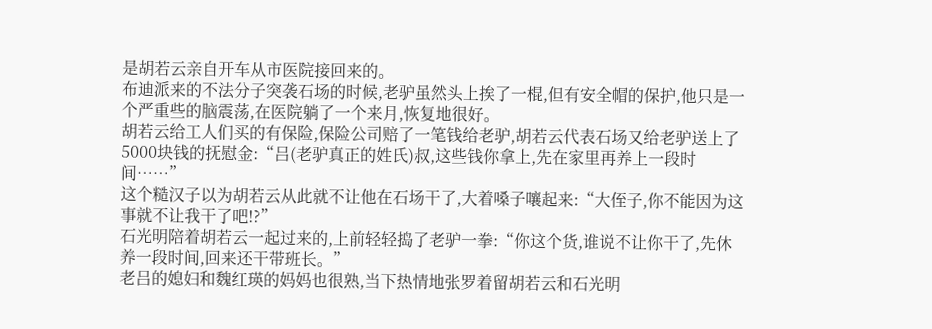是胡若云亲自开车从市医院接回来的。
布迪派来的不法分子突袭石场的时候,老驴虽然头上挨了一棍,但有安全帽的保护,他只是一个严重些的脑震荡,在医院躺了一个来月,恢复地很好。
胡若云给工人们买的有保险,保险公司赔了一笔钱给老驴,胡若云代表石场又给老驴送上了5000块钱的抚慰金:“吕(老驴真正的姓氏)叔,这些钱你拿上,先在家里再养上一段时间……”
这个糙汉子以为胡若云从此就不让他在石场干了,大着嗓子嚷起来:“大侄子,你不能因为这事就不让我干了吧!?”
石光明陪着胡若云一起过来的,上前轻轻捣了老驴一拳:“你这个货,谁说不让你干了,先休养一段时间,回来还干带班长。”
老吕的媳妇和魏红瑛的妈妈也很熟,当下热情地张罗着留胡若云和石光明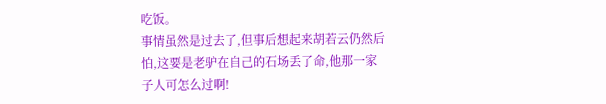吃饭。
事情虽然是过去了,但事后想起来胡若云仍然后怕,这要是老驴在自己的石场丢了命,他那一家子人可怎么过啊!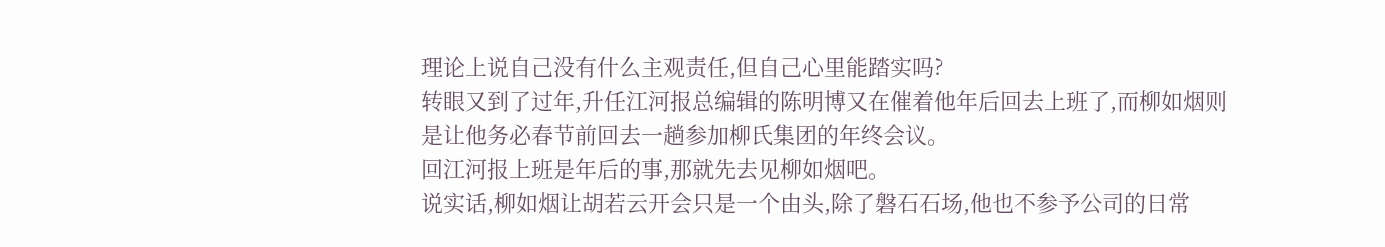理论上说自己没有什么主观责任,但自己心里能踏实吗?
转眼又到了过年,升任江河报总编辑的陈明博又在催着他年后回去上班了,而柳如烟则是让他务必春节前回去一趟参加柳氏集团的年终会议。
回江河报上班是年后的事,那就先去见柳如烟吧。
说实话,柳如烟让胡若云开会只是一个由头,除了磐石石场,他也不参予公司的日常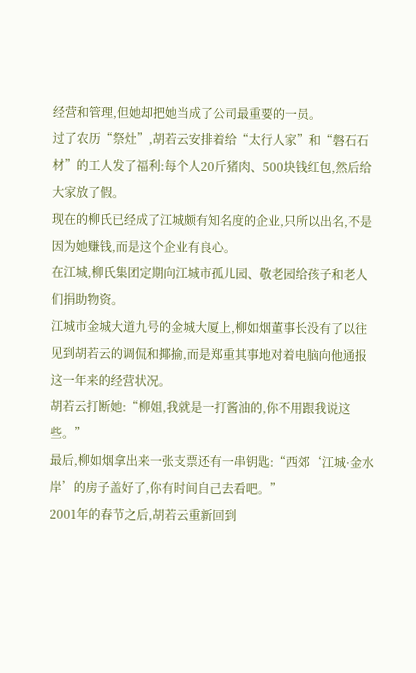经营和管理,但她却把她当成了公司最重要的一员。
过了农历“祭灶”,胡若云安排着给“太行人家”和“磐石石材”的工人发了福利:每个人20斤猪肉、500块钱红包,然后给大家放了假。
现在的柳氏已经成了江城颇有知名度的企业,只所以出名,不是因为她赚钱,而是这个企业有良心。
在江城,柳氏集团定期向江城市孤儿园、敬老园给孩子和老人们捐助物资。
江城市金城大道九号的金城大厦上,柳如烟董事长没有了以往见到胡若云的调侃和揶揄,而是郑重其事地对着电脑向他通报这一年来的经营状况。
胡若云打断她:“柳姐,我就是一打酱油的,你不用跟我说这些。”
最后,柳如烟拿出来一张支票还有一串钥匙:“西郊‘江城·金水岸’的房子盖好了,你有时间自己去看吧。”
2001年的春节之后,胡若云重新回到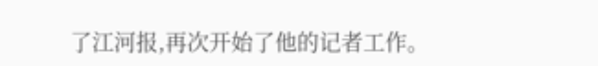了江河报,再次开始了他的记者工作。